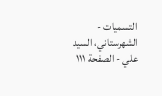التسمیات - الشهرستاني، السيد علي - الصفحة ١١١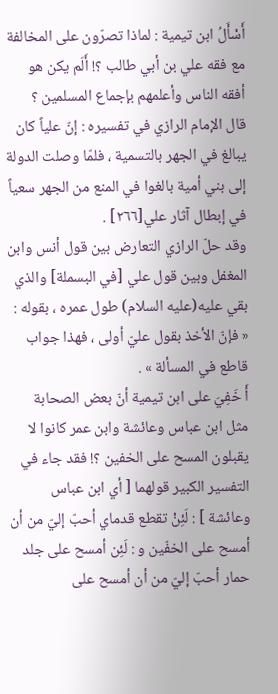أَسْأَلُ ابن تيمية : لماذا تصرّون على المخالفة مع فقه علي بن أبي طالب ؟! أَلَم يكن هو أفقه الناس وأعلمهم بإجماع المسلمين ؟
قال الإمام الرازي في تفسيره : إنّ علياً كان يبالغ في الجهر بالتسمية ، فلمّا وصلت الدولة إلى بني أمية بالغوا في المنع من الجهر سعياً في إبطال آثار علي[٢٦٦] .
وقد حلّ الرازي التعارض بين قول أنس وابن المغفل وبين قول علي [في البسملة] والذي بقي عليه(عليه السلام) طول عمره ، بقوله :
« فإنّ الأخذ بقول عليّ أولى ، فهذا جواب قاطع في المسألة » .
أَ خَفِيَ على ابن تيمية أنّ بعض الصحابة مثل ابن عباس وعائشة وابن عمر كانوا لا يقبلون المسح على الخفين ؟! فقد جاء في التفسير الكبير قولهما [ أي ابن عباس وعائشة ] : لَئِنْ تقطع قدماي أحبّ إليّ من أن أمسح على الخفّين و : لَئِن أمسح على جلد حمار أحبّ إليّ من أن أمسح على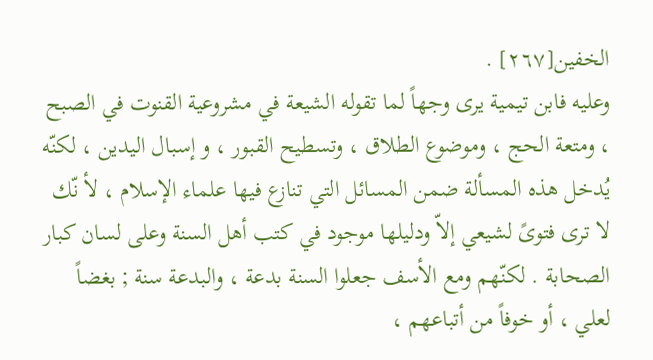الخفين[٢٦٧] .
وعليه فابن تيمية يرى وجهاً لما تقوله الشيعة في مشروعية القنوت في الصبح ، ومتعة الحج ، وموضوع الطلاق ، وتسطيح القبور ، و إسبال اليدين ، لكنّه يُدخل هذه المسألة ضمن المسائل التي تنازع فيها علماء الإسلام ، لأ نّك لا ترى فتوىً لشيعي إلاّ ودليلها موجود في كتب أهل السنة وعلى لسان كبار الصحابة . لكنّهم ومع الأسف جعلوا السنة بدعة ، والبدعة سنة ; بغضاً لعلي ، أو خوفاً من أتباعهم ،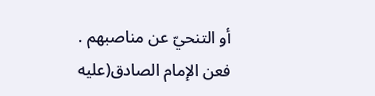أو التنحيّ عن مناصبهم .
فعن الإمام الصادق(عليه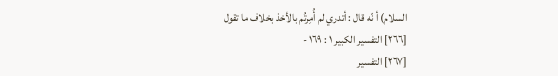السلام) أ نّه قال : أتدري لم أُمِرتُم بالأخذ بخلاف ما تقول
[٢٦٦] التفسير الكبير ١ : ١٦٩ -
[٢٦٧] التفسير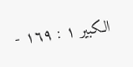الكبير ١ : ١٦٩ -